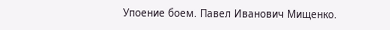Упоение боем. Павел Иванович Мищенко.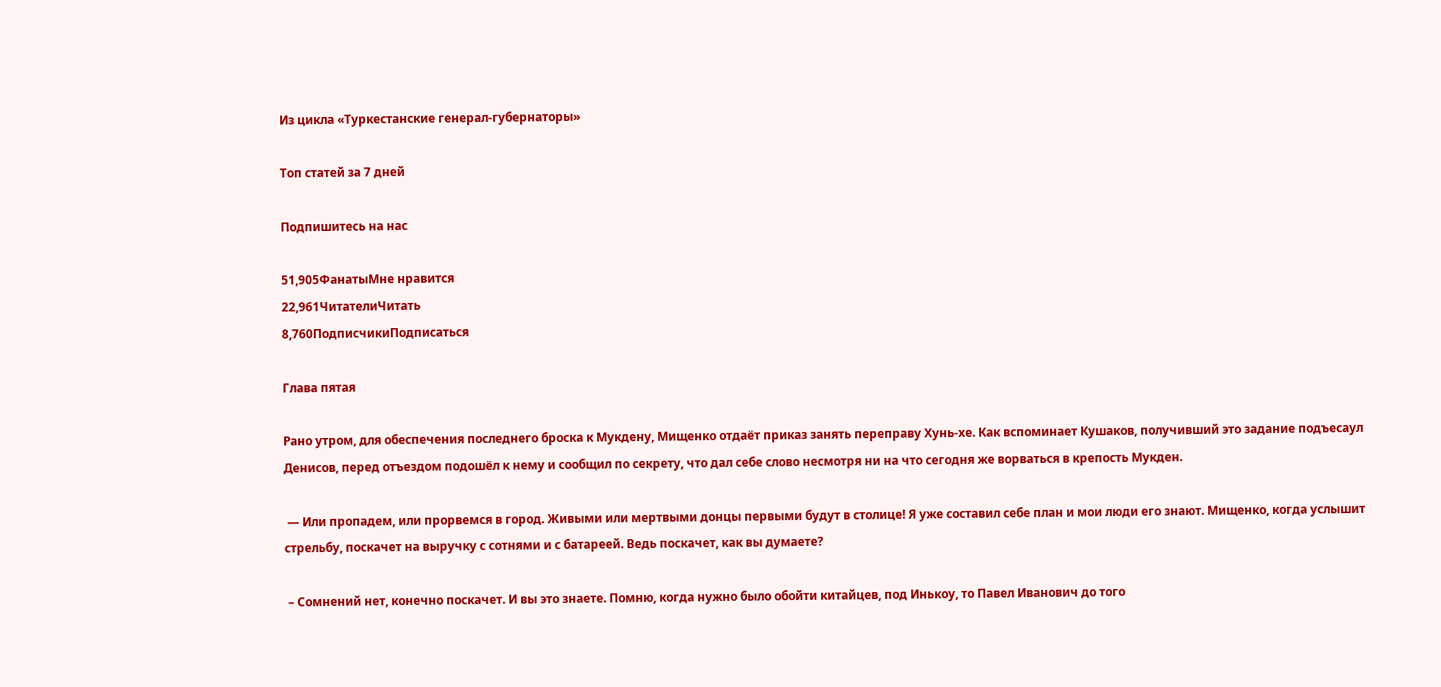Из цикла «Туркестанские генерал-губернаторы»

Топ статей за 7 дней

Подпишитесь на нас

51,905ФанатыМне нравится
22,961ЧитателиЧитать
8,760ПодписчикиПодписаться

Глава пятая

Рано утром, для обеспечения последнего броска к Мукдену, Мищенко отдаёт приказ занять переправу Хунь-хе. Как вспоминает Кушаков, получивший это задание подъесаул Денисов, перед отъездом подошёл к нему и сообщил по секрету, что дал себе слово несмотря ни на что сегодня же ворваться в крепость Мукден.

 — Или пропадем, или прорвемся в город. Живыми или мертвыми донцы первыми будут в столице! Я уже составил себе план и мои люди его знают. Мищенко, когда услышит стрельбу, поскачет на выручку с сотнями и с батареей. Ведь поскачет, как вы думаете?

 – Сомнений нет, конечно поскачет. И вы это знаете. Помню, когда нужно было обойти китайцев, под Инькоу, то Павел Иванович до того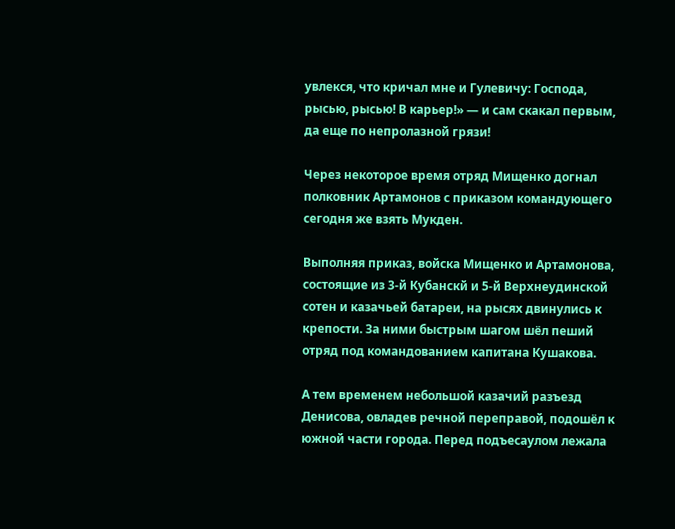увлекся, что кричал мне и Гулевичу: Господа, рысью, рысью! В карьер!» — и сам скакал первым, да еще по непролазной грязи!

Через некоторое время отряд Мищенко догнал полковник Артамонов с приказом командующего сегодня же взять Мукден.

Выполняя приказ, войска Мищенко и Артамонова, состоящие из 3-й Кубанскй и 5-й Верхнеудинской сотен и казачьей батареи, на рысях двинулись к крепости. За ними быстрым шагом шёл пеший отряд под командованием капитана Кушакова.

А тем временем небольшой казачий разъезд Денисова, овладев речной переправой, подошёл к южной части города. Перед подъесаулом лежала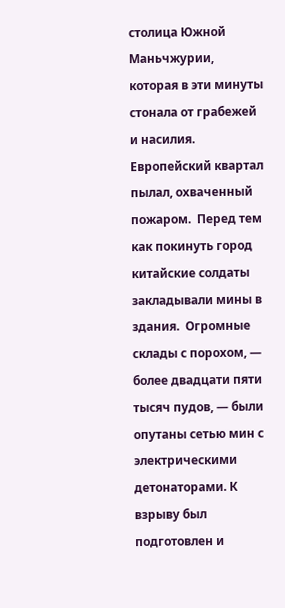столица Южной Маньчжурии, которая в эти минуты стонала от грабежей и насилия. Европейский квартал пылал, охваченный пожаром.  Перед тем как покинуть город китайские солдаты закладывали мины в здания.  Огромные склады с порохом, — более двадцати пяти тысяч пудов, — были опутаны сетью мин с электрическими детонаторами. К взрыву был подготовлен и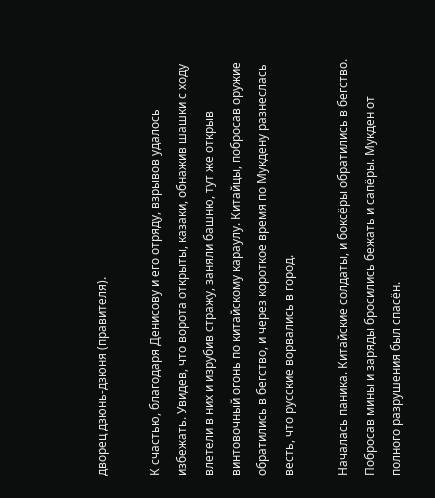дворец дзюнь-дзюня (правителя).

К счастью, благодаря Денисову и его отряду, взрывов удалось избежать. Увидев, что ворота открыты, казаки, обнажив шашки с ходу влетели в них и изрубив стражу, заняли башню, тут же открыв винтовочный огонь по китайскому караулу. Китайцы, побросав оружие обратились в бегство, и через короткое время по Мукдену разнеслась весть, что русские ворвались в город.

Началась паника. Китайские солдаты, и боксёры обратились в бегство. Побросав мины и заряды бросились бежать и сапёры. Мукден от полного разрушения был спасён.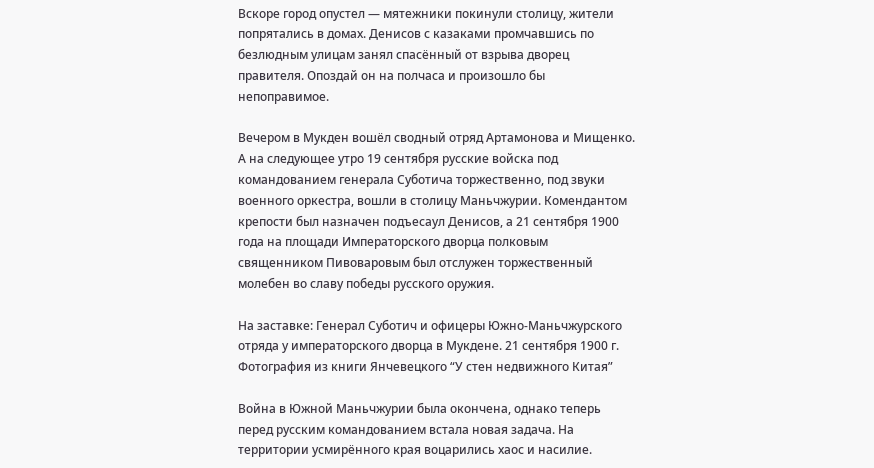Вскоре город опустел — мятежники покинули столицу, жители попрятались в домах. Денисов с казаками промчавшись по безлюдным улицам занял спасённый от взрыва дворец правителя. Опоздай он на полчаса и произошло бы непоправимое.

Вечером в Мукден вошёл сводный отряд Артамонова и Мищенко. А на следующее утро 19 сентября русские войска под командованием генерала Суботича торжественно, под звуки военного оркестра, вошли в столицу Маньчжурии. Комендантом крепости был назначен подъесаул Денисов, а 21 сентября 1900 года на площади Императорского дворца полковым священником Пивоваровым был отслужен торжественный молебен во славу победы русского оружия.

На заставке: Генерал Суботич и офицеры Южно-Маньчжурского отряда у императорского дворца в Мукдене. 21 сентября 1900 г. Фотография из книги Янчевецкого “У стен недвижного Китая”

Война в Южной Маньчжурии была окончена, однако теперь перед русским командованием встала новая задача. На территории усмирённого края воцарились хаос и насилие.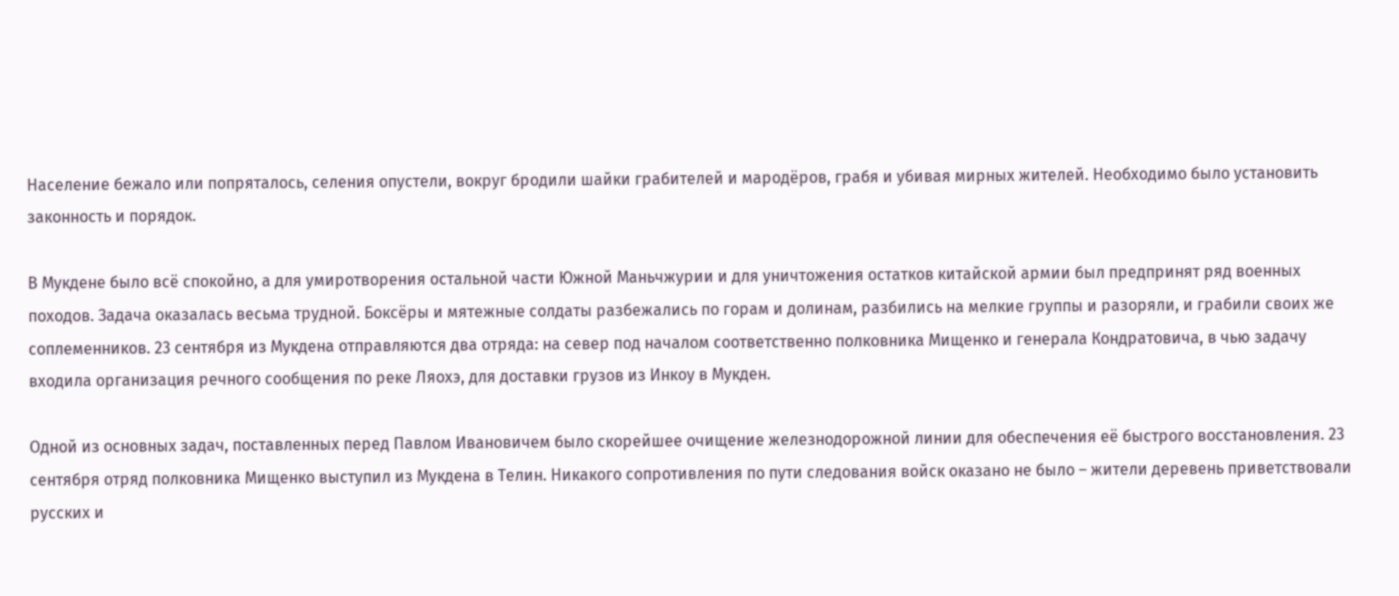Население бежало или попряталось, селения опустели, вокруг бродили шайки грабителей и мародёров, грабя и убивая мирных жителей. Необходимо было установить законность и порядок.

В Мукдене было всё спокойно, а для умиротворения остальной части Южной Маньчжурии и для уничтожения остатков китайской армии был предпринят ряд военных походов. Задача оказалась весьма трудной. Боксёры и мятежные солдаты разбежались по горам и долинам, разбились на мелкие группы и разоряли, и грабили своих же соплеменников. 23 сентября из Мукдена отправляются два отряда: на север под началом соответственно полковника Мищенко и генерала Кондратовича, в чью задачу входила организация речного сообщения по реке Ляохэ, для доставки грузов из Инкоу в Мукден.

Одной из основных задач, поставленных перед Павлом Ивановичем было скорейшее очищение железнодорожной линии для обеспечения её быстрого восстановления. 23 сентября отряд полковника Мищенко выступил из Мукдена в Телин. Никакого сопротивления по пути следования войск оказано не было – жители деревень приветствовали русских и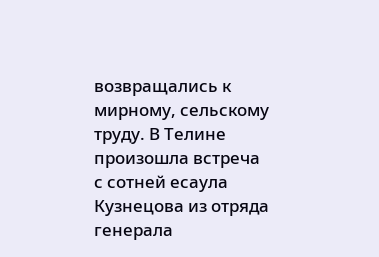возвращались к мирному, сельскому труду. В Телине произошла встреча с сотней есаула Кузнецова из отряда генерала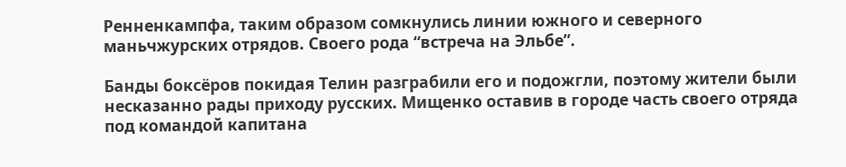Ренненкампфа, таким образом сомкнулись линии южного и северного маньчжурских отрядов. Своего рода “встреча на Эльбе”.

Банды боксёров покидая Телин разграбили его и подожгли, поэтому жители были несказанно рады приходу русских. Мищенко оставив в городе часть своего отряда под командой капитана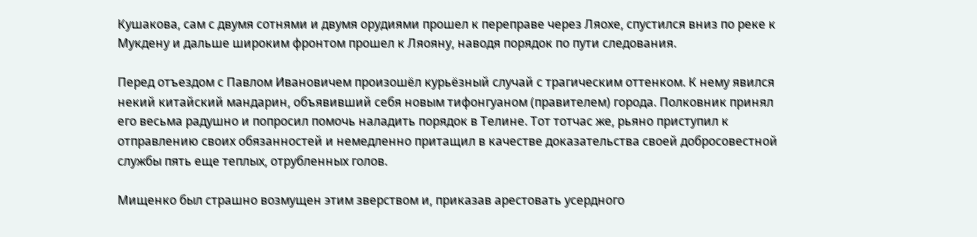Кушакова, сам с двумя сотнями и двумя орудиями прошел к переправе через Ляохе, спустился вниз по реке к Мукдену и дальше широким фронтом прошел к Ляояну, наводя порядок по пути следования.

Перед отъездом с Павлом Ивановичем произошёл курьёзный случай с трагическим оттенком. К нему явился некий китайский мандарин, объявивший себя новым тифонгуаном (правителем) города. Полковник принял его весьма радушно и попросил помочь наладить порядок в Телине. Тот тотчас же, рьяно приступил к отправлению своих обязанностей и немедленно притащил в качестве доказательства своей добросовестной службы пять еще теплых, отрубленных голов.

Мищенко был страшно возмущен этим зверством и, приказав арестовать усердного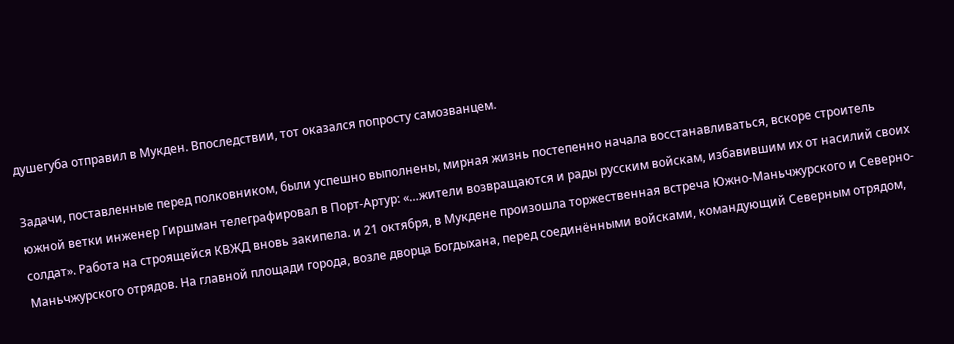душегуба отправил в Мукден. Впоследствии, тот оказался попросту самозванцем.

Задачи, поставленные перед полковником, были успешно выполнены, мирная жизнь постепенно начала восстанавливаться, вскоре строитель южной ветки инженер Гиршман телеграфировал в Порт-Артур: «…жители возвращаются и рады русским войскам, избавившим их от насилий своих солдат». Работа на строящейся КВЖД вновь закипела. и 21 октября, в Мукдене произошла торжественная встреча Южно-Маньчжурского и Северно-Маньчжурского отрядов. На главной площади города, возле дворца Богдыхана, перед соединёнными войсками, командующий Северным отрядом,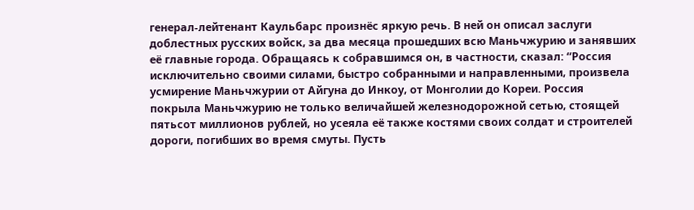генерал-лейтенант Каульбарс произнёс яркую речь. В ней он описал заслуги доблестных русских войск, за два месяца прошедших всю Маньчжурию и занявших её главные города. Обращаясь к собравшимся он, в частности, сказал: “Россия исключительно своими силами, быстро собранными и направленными, произвела усмирение Маньчжурии от Айгуна до Инкоу, от Монголии до Кореи. Россия покрыла Маньчжурию не только величайшей железнодорожной сетью, стоящей пятьсот миллионов рублей, но усеяла её также костями своих солдат и строителей дороги, погибших во время смуты. Пусть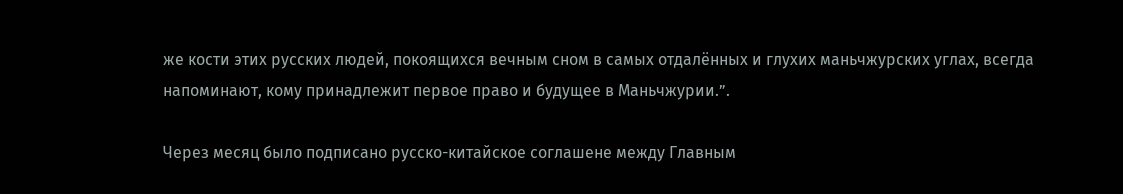же кости этих русских людей, покоящихся вечным сном в самых отдалённых и глухих маньчжурских углах, всегда напоминают, кому принадлежит первое право и будущее в Маньчжурии.”.

Через месяц было подписано русско-китайское соглашене между Главным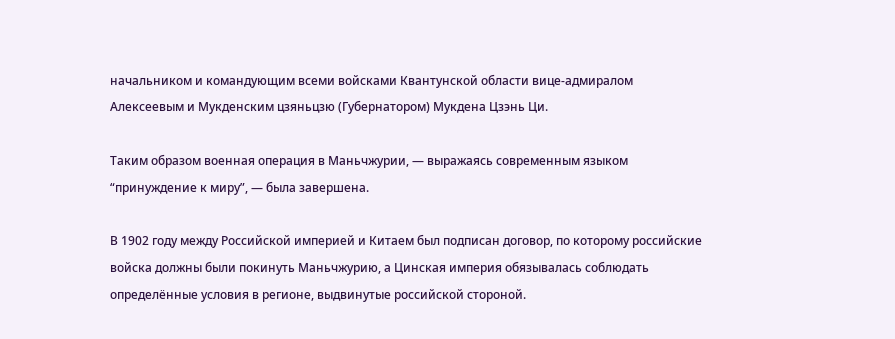начальником и командующим всеми войсками Квантунской области вице-адмиралом Алексеевым и Мукденским цзяньцзю (Губернатором) Мукдена Цзэнь Ци.

Таким образом военная операция в Маньчжурии, — выражаясь современным языком “принуждение к миру”, — была завершена.

В 1902 году между Российской империей и Китаем был подписан договор, по которому российские войска должны были покинуть Маньчжурию, а Цинская империя обязывалась соблюдать определённые условия в регионе, выдвинутые российской стороной.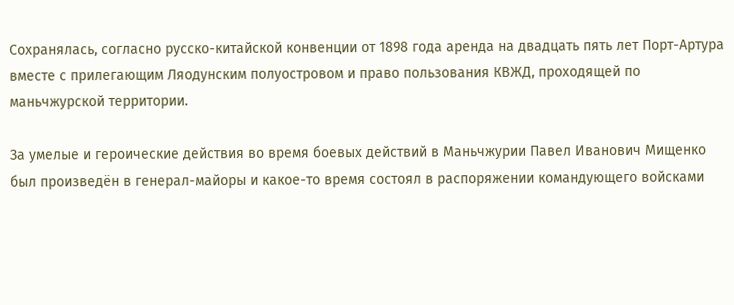Сохранялась, согласно русско-китайской конвенции от 1898 года аренда на двадцать пять лет Порт-Артура вместе с прилегающим Ляодунским полуостровом и право пользования КВЖД, проходящей по маньчжурской территории.

За умелые и героические действия во время боевых действий в Маньчжурии Павел Иванович Мищенко был произведён в генерал-майоры и какое-то время состоял в распоряжении командующего войсками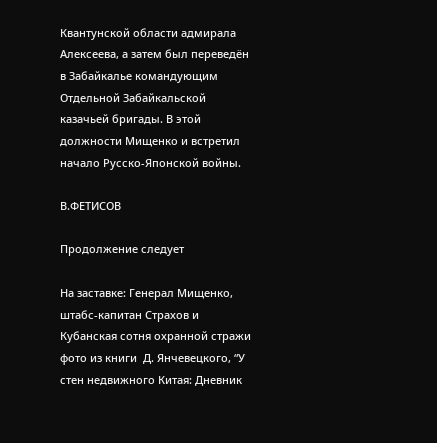Квантунской области адмирала Алексеева, а затем был переведён в Забайкалье командующим Отдельной Забайкальской казачьей бригады. В этой должности Мищенко и встретил начало Русско-Японской войны.

В.ФЕТИСОВ

Продолжение следует

На заставке: Генерал Мищенко, штабс-капитан Страхов и Кубанская сотня охранной стражи фото из книги  Д. Янчевецкого, “У стен недвижного Китая: Дневник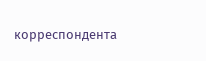корреспондента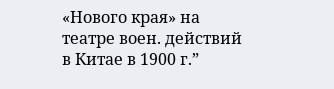«Нового края» на театре воен. действий в Китае в 1900 г.”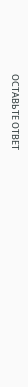ОСТАВЬТЕ ОТВЕТ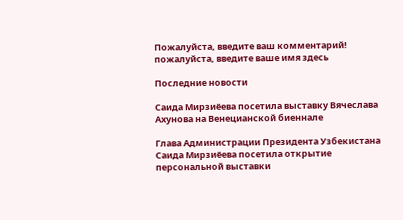Пожалуйста, введите ваш комментарий!
пожалуйста, введите ваше имя здесь

Последние новости

Саида Мирзиёева посетила выставку Вячеслава Ахунова на Венецианской биеннале

Глава Администрации Президента Узбекистана Саида Мирзиёева посетила открытие персональной выставки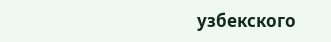узбекского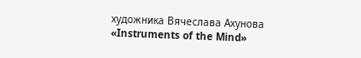художника Вячеслава Ахунова «Instruments of the Mind»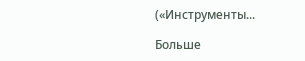(«Инструменты...

Больше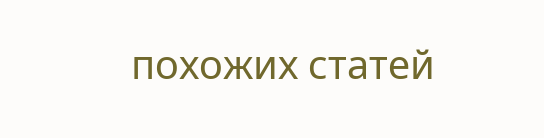похожих статей